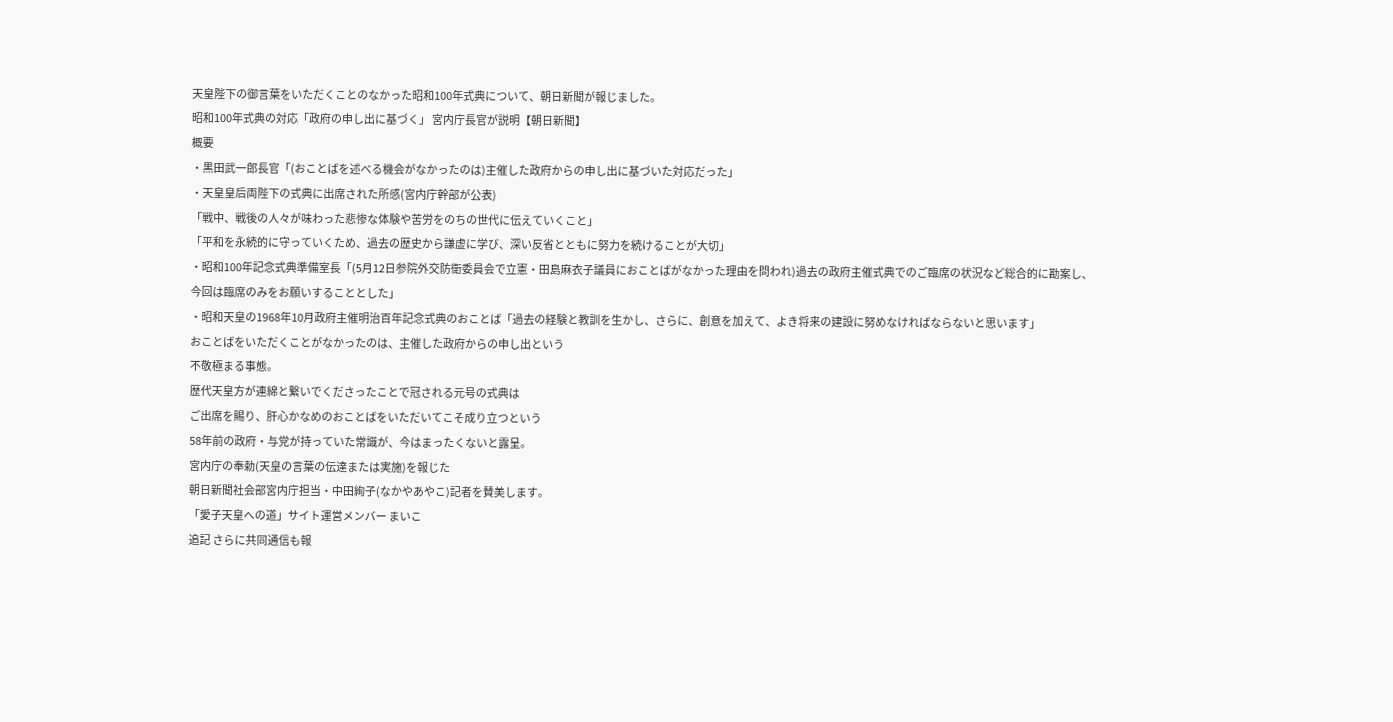天皇陛下の御言葉をいただくことのなかった昭和100年式典について、朝日新聞が報じました。
昭和100年式典の対応「政府の申し出に基づく」 宮内庁長官が説明【朝日新聞】
概要
・黒田武一郎長官「(おことばを述べる機会がなかったのは)主催した政府からの申し出に基づいた対応だった」
・天皇皇后両陛下の式典に出席された所感(宮内庁幹部が公表)
「戦中、戦後の人々が味わった悲惨な体験や苦労をのちの世代に伝えていくこと」
「平和を永続的に守っていくため、過去の歴史から謙虚に学び、深い反省とともに努力を続けることが大切」
・昭和100年記念式典準備室長「(5月12日参院外交防衛委員会で立憲・田島麻衣子議員におことばがなかった理由を問われ)過去の政府主催式典でのご臨席の状況など総合的に勘案し、今回は臨席のみをお願いすることとした」
・昭和天皇の1968年10月政府主催明治百年記念式典のおことば「過去の経験と教訓を生かし、さらに、創意を加えて、よき将来の建設に努めなければならないと思います」
おことばをいただくことがなかったのは、主催した政府からの申し出という
不敬極まる事態。
歴代天皇方が連綿と繋いでくださったことで冠される元号の式典は
ご出席を賜り、肝心かなめのおことばをいただいてこそ成り立つという
58年前の政府・与党が持っていた常識が、今はまったくないと露呈。
宮内庁の奉勅(天皇の言葉の伝達または実施)を報じた
朝日新聞社会部宮内庁担当・中田絢子(なかやあやこ)記者を賛美します。
「愛子天皇への道」サイト運営メンバー まいこ
追記 さらに共同通信も報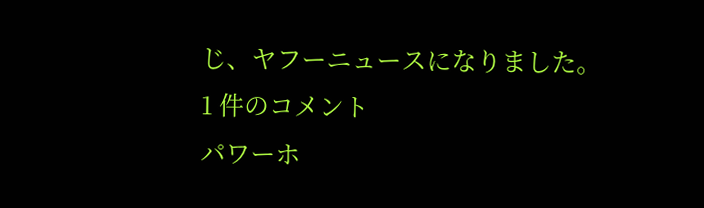じ、ヤフーニュースになりました。
1 件のコメント
パワーホ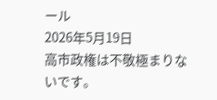ール
2026年5月19日
高市政権は不敬極まりないです。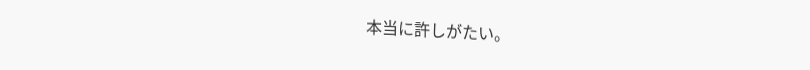本当に許しがたい。